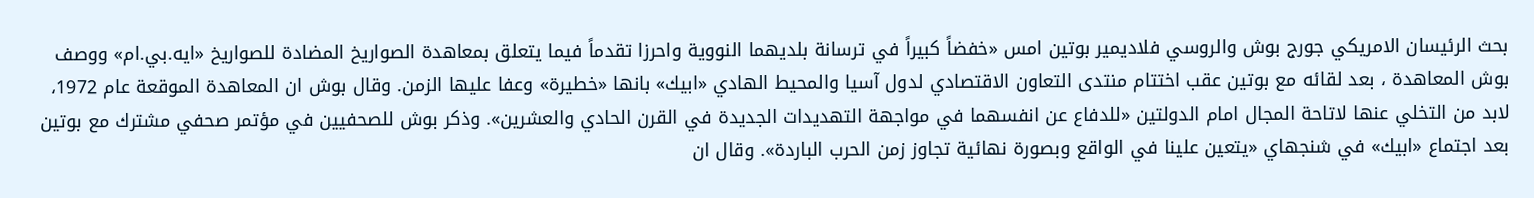بحث الرئيسان الامريكي جورج بوش والروسي فلاديمير بوتين امس «خفضاً كبيراً في ترسانة بلديهما النووية واحرزا تقدماً فيما يتعلق بمعاهدة الصواريخ المضادة للصواريخ «ايه.بي.ام» ووصف بوش المعاهدة ، بعد لقائه مع بوتين عقب اختتام منتدى التعاون الاقتصادي لدول آسيا والمحيط الهادي «ابيك» بانها «خطيرة» وعفا عليها الزمن. وقال بوش ان المعاهدة الموقعة عام 1972، لابد من التخلي عنها لاتاحة المجال امام الدولتين «للدفاع عن انفسهما في مواجهة التهديدات الجديدة في القرن الحادي والعشرين». وذكر بوش للصحفيين في مؤتمر صحفي مشترك مع بوتين بعد اجتماع «ابيك» في شنجهاي «يتعين علينا في الواقع وبصورة نهائية تجاوز زمن الحرب الباردة». وقال ان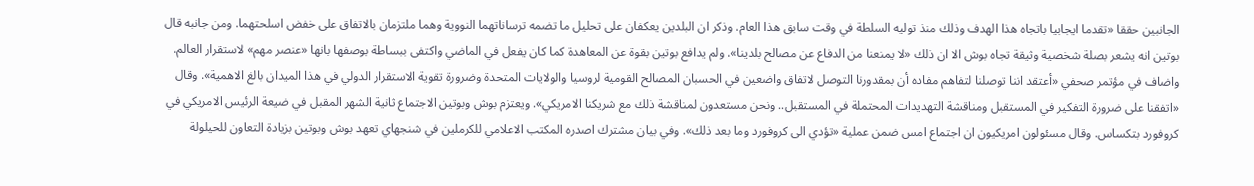الجانبين حققا «تقدما ايجابيا باتجاه هذا الهدف وذلك منذ توليه السلطة في وقت سابق هذا العام. وذكر ان البلدين يعكفان على تحليل ما تضمه ترساناتهما النووية وهما ملتزمان بالاتفاق على خفض اسلحتهما. ومن جانبه قال بوتين انه يشعر بصلة شخصية وثيقة تجاه بوش الا ان ذلك «لا يمنعنا من الدفاع عن مصالح بلدينا». ولم يدافع بوتين بقوة عن المعاهدة كما كان يفعل في الماضي واكتفى ببساطة بوصفها بانها «عنصر مهم» لاستقرار العالم. واضاف في مؤتمر صحفي «أعتقد اننا توصلنا لتفاهم مفاده أن بمقدورنا التوصل لاتفاق واضعين في الحسبان المصالح القومية لروسيا والولايات المتحدة وضرورة تقوية الاستقرار الدولي في هذا الميدان بالغ الاهمية». وقال «اتفقنا على ضرورة التفكير في المستقبل ومناقشة التهديدات المحتملة في المستقبل.. ونحن مستعدون لمناقشة ذلك مع شريكنا الامريكي». ويعتزم بوش وبوتين الاجتماع ثانية الشهر المقبل في ضيعة الرئيس الامريكي في كروفورد بتكساس. وقال مسئولون امريكيون ان اجتماع امس ضمن عملية «تؤدي الى كروفورد وما بعد ذلك». وفي بيان مشترك اصدره المكتب الاعلامي للكرملين في شنجهاي تعهد بوش وبوتين بزيادة التعاون للحيلولة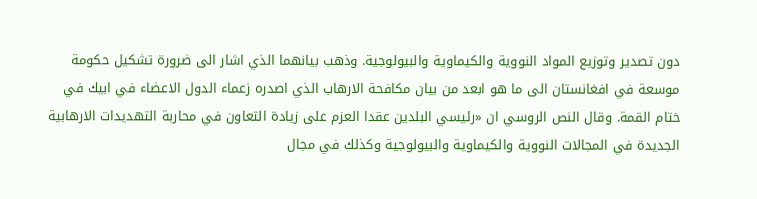دون تصدير وتوزيع المواد النووية والكيماوية والبيولوجية. وذهب بيانهما الذي اشار الى ضرورة تشكيل حكومة موسعة في افغانستان الى ما هو ابعد من بيان مكافحة الارهاب الذي اصدره زعماء الدول الاعضاء في ابيك في ختام القمة. وقال النص الروسي ان «رئيسي البلدين عقدا العزم على زيادة التعاون في محاربة التهديدات الارهابية الجديدة في المجالات النووية والكيماوية والبيولوجية وكذلك في مجال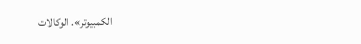الكمبيوتر». الوكالات